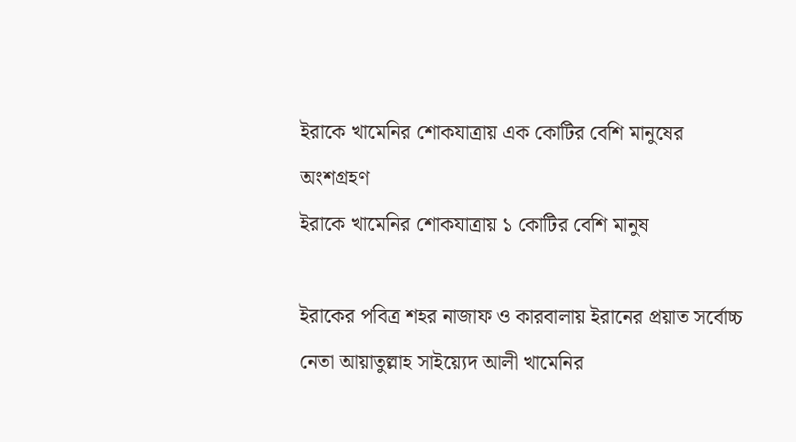ইরাকে খামেনির শোকযাত্রায় এক কোটির বেশি মানুষের অংশগ্রহণ
ইরাকে খামেনির শোকযাত্রায় ১ কোটির বেশি মানুষ

ইরাকের পবিত্র শহর নাজাফ ও কারবালায় ইরানের প্রয়াত সর্বোচ্চ নেতা আয়াতুল্লাহ সাইয়্যেদ আলী খামেনির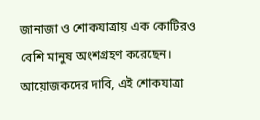জানাজা ও শোকযাত্রায় এক কোটিরও বেশি মানুষ অংশগ্রহণ করেছেন। আয়োজকদের দাবি, এই শোকযাত্রা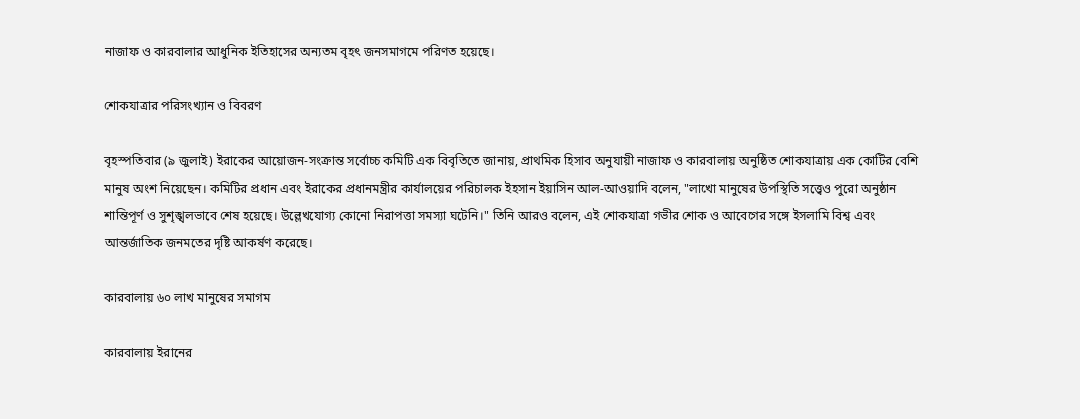নাজাফ ও কারবালার আধুনিক ইতিহাসের অন্যতম বৃহৎ জনসমাগমে পরিণত হয়েছে।

শোকযাত্রার পরিসংখ্যান ও বিবরণ

বৃহস্পতিবার (৯ জুলাই) ইরাকের আয়োজন-সংক্রান্ত সর্বোচ্চ কমিটি এক বিবৃতিতে জানায়, প্রাথমিক হিসাব অনুযায়ী নাজাফ ও কারবালায় অনুষ্ঠিত শোকযাত্রায় এক কোটির বেশি মানুষ অংশ নিয়েছেন। কমিটির প্রধান এবং ইরাকের প্রধানমন্ত্রীর কার্যালয়ের পরিচালক ইহসান ইয়াসিন আল-আওয়াদি বলেন, "লাখো মানুষের উপস্থিতি সত্ত্বেও পুরো অনুষ্ঠান শান্তিপূর্ণ ও সুশৃঙ্খলভাবে শেষ হয়েছে। উল্লেখযোগ্য কোনো নিরাপত্তা সমস্যা ঘটেনি।" তিনি আরও বলেন, এই শোকযাত্রা গভীর শোক ও আবেগের সঙ্গে ইসলামি বিশ্ব এবং আন্তর্জাতিক জনমতের দৃষ্টি আকর্ষণ করেছে।

কারবালায় ৬০ লাখ মানুষের সমাগম

কারবালায় ইরানের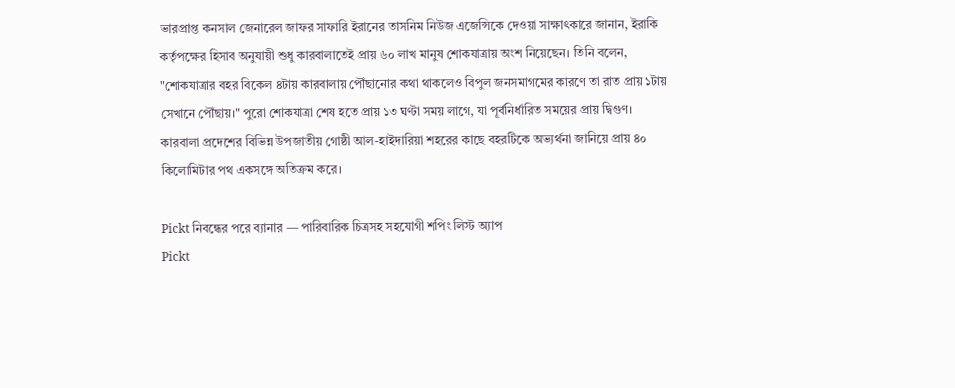ভারপ্রাপ্ত কনসাল জেনারেল জাফর সাফারি ইরানের তাসনিম নিউজ এজেন্সিকে দেওয়া সাক্ষাৎকারে জানান, ইরাকি কর্তৃপক্ষের হিসাব অনুযায়ী শুধু কারবালাতেই প্রায় ৬০ লাখ মানুষ শোকযাত্রায় অংশ নিয়েছেন। তিনি বলেন, "শোকযাত্রার বহর বিকেল ৪টায় কারবালায় পৌঁছানোর কথা থাকলেও বিপুল জনসমাগমের কারণে তা রাত প্রায় ১টায় সেখানে পৌঁছায়।" পুরো শোকযাত্রা শেষ হতে প্রায় ১৩ ঘণ্টা সময় লাগে, যা পূর্বনির্ধারিত সময়ের প্রায় দ্বিগুণ। কারবালা প্রদেশের বিভিন্ন উপজাতীয় গোষ্ঠী আল-হাইদারিয়া শহরের কাছে বহরটিকে অভ্যর্থনা জানিয়ে প্রায় ৪০ কিলোমিটার পথ একসঙ্গে অতিক্রম করে।

Pickt নিবন্ধের পরে ব্যানার — পারিবারিক চিত্রসহ সহযোগী শপিং লিস্ট অ্যাপ
Pickt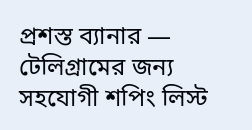প্রশস্ত ব্যানার — টেলিগ্রামের জন্য সহযোগী শপিং লিস্ট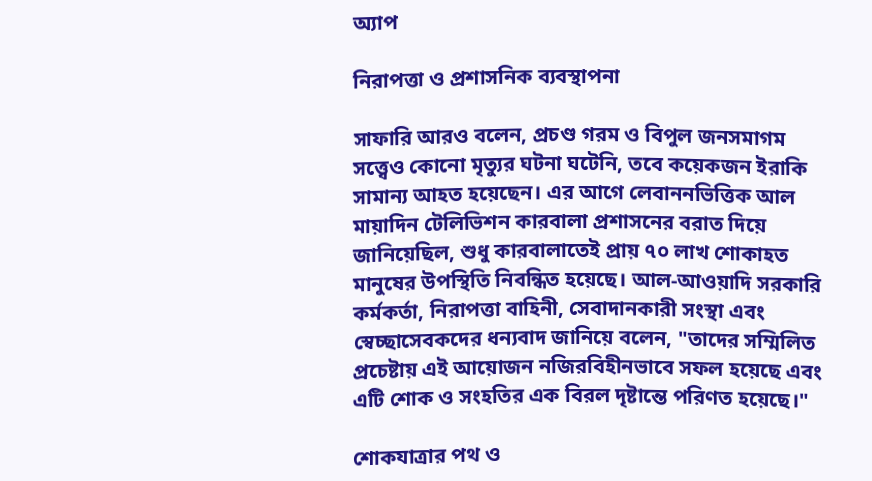অ্যাপ

নিরাপত্তা ও প্রশাসনিক ব্যবস্থাপনা

সাফারি আরও বলেন, প্রচণ্ড গরম ও বিপুল জনসমাগম সত্ত্বেও কোনো মৃত্যুর ঘটনা ঘটেনি, তবে কয়েকজন ইরাকি সামান্য আহত হয়েছেন। এর আগে লেবাননভিত্তিক আল মায়াদিন টেলিভিশন কারবালা প্রশাসনের বরাত দিয়ে জানিয়েছিল, শুধু কারবালাতেই প্রায় ৭০ লাখ শোকাহত মানুষের উপস্থিতি নিবন্ধিত হয়েছে। আল-আওয়াদি সরকারি কর্মকর্তা, নিরাপত্তা বাহিনী, সেবাদানকারী সংস্থা এবং স্বেচ্ছাসেবকদের ধন্যবাদ জানিয়ে বলেন, "তাদের সম্মিলিত প্রচেষ্টায় এই আয়োজন নজিরবিহীনভাবে সফল হয়েছে এবং এটি শোক ও সংহতির এক বিরল দৃষ্টান্তে পরিণত হয়েছে।"

শোকযাত্রার পথ ও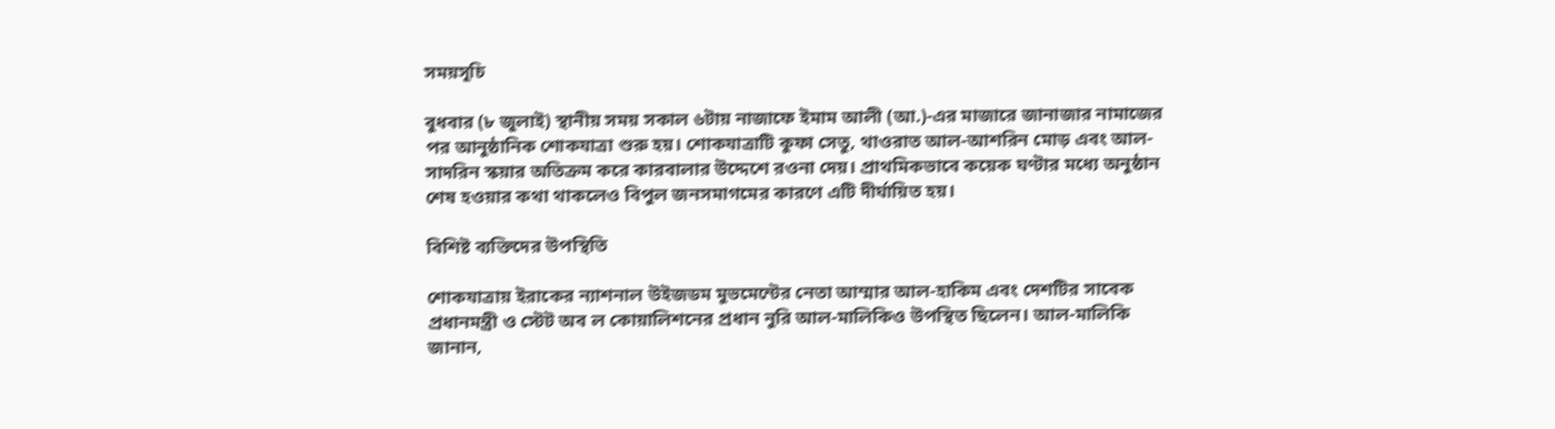সময়সূচি

বুধবার (৮ জুলাই) স্থানীয় সময় সকাল ৬টায় নাজাফে ইমাম আলী (আ.)-এর মাজারে জানাজার নামাজের পর আনুষ্ঠানিক শোকযাত্রা শুরু হয়। শোকযাত্রাটি কুফা সেতু, থাওরাত আল-আশরিন মোড় এবং আল-সাদরিন স্কয়ার অতিক্রম করে কারবালার উদ্দেশে রওনা দেয়। প্রাথমিকভাবে কয়েক ঘণ্টার মধ্যে অনুষ্ঠান শেষ হওয়ার কথা থাকলেও বিপুল জনসমাগমের কারণে এটি দীর্ঘায়িত হয়।

বিশিষ্ট ব্যক্তিদের উপস্থিতি

শোকযাত্রায় ইরাকের ন্যাশনাল উইজডম মুভমেন্টের নেতা আম্মার আল-হাকিম এবং দেশটির সাবেক প্রধানমন্ত্রী ও স্টেট অব ল কোয়ালিশনের প্রধান নুরি আল-মালিকিও উপস্থিত ছিলেন। আল-মালিকি জানান,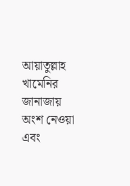আয়াতুল্লাহ খামেনির জানাজায় অংশ নেওয়া এবং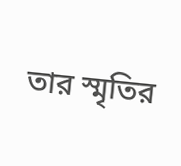তার স্মৃতির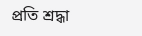প্রতি শ্রদ্ধা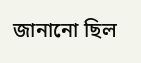জানানো ছিল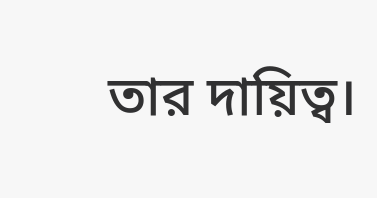তার দায়িত্ব।